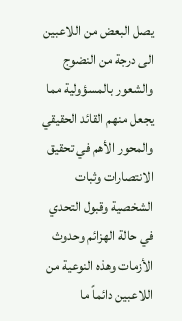يصل البعض من اللاعبين الى درجة من النضوج والشعور بالمسؤولية مما يجعل منهم القائد الحقيقي والمحور الأهم في تحقيق الانتصارات وثبات الشخصية وقبول التحدي في حالة الهزائم وحدوث الأزمات وهذه النوعية من اللاعبين دائماً ما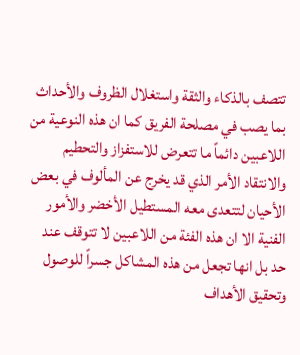تتصف بالذكاء والثقة واستغلال الظروف والأحداث بما يصب في مصلحة الفريق كما ان هذه النوعية من اللاعبين دائماً ما تتعرض للاستفزاز والتحطيم والانتقاد الأمر الذي قد يخرج عن المألوف في بعض الأحيان لتتعدى معه المستطيل الأخضر والأمور الفنية الا ان هذه الفئة من اللاعبين لا تتوقف عند حد بل انها تجعل من هذه المشاكل جسراً للوصول وتحقيق الأهداف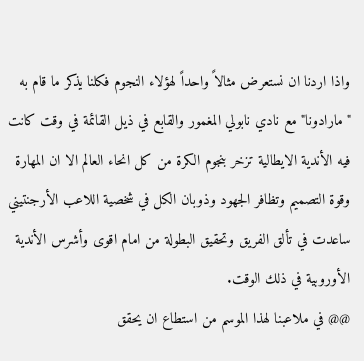واذا اردنا ان نستعرض مثالاً واحداً لهؤلاء النجوم فكلنا يذكر ما قام به "مارادونا" مع نادي نابولي المغمور والقابع في ذيل القائمة في وقت كانت فيه الأندية الايطالية تزخر بنجوم الكرة من كل انحاء العالم الا ان المهارة وقوة التصميم وتظافر الجهود وذوبان الكل في شخصية اللاعب الأرجنتيني ساعدت في تألق الفريق وتحقيق البطولة من امام اقوى وأشرس الأندية الأوروبية في ذلك الوقت.
@@ في ملاعبنا لهذا الموسم من استطاع ان يحقق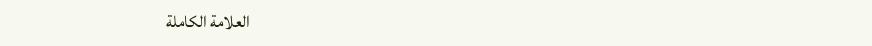العلامة الكاملة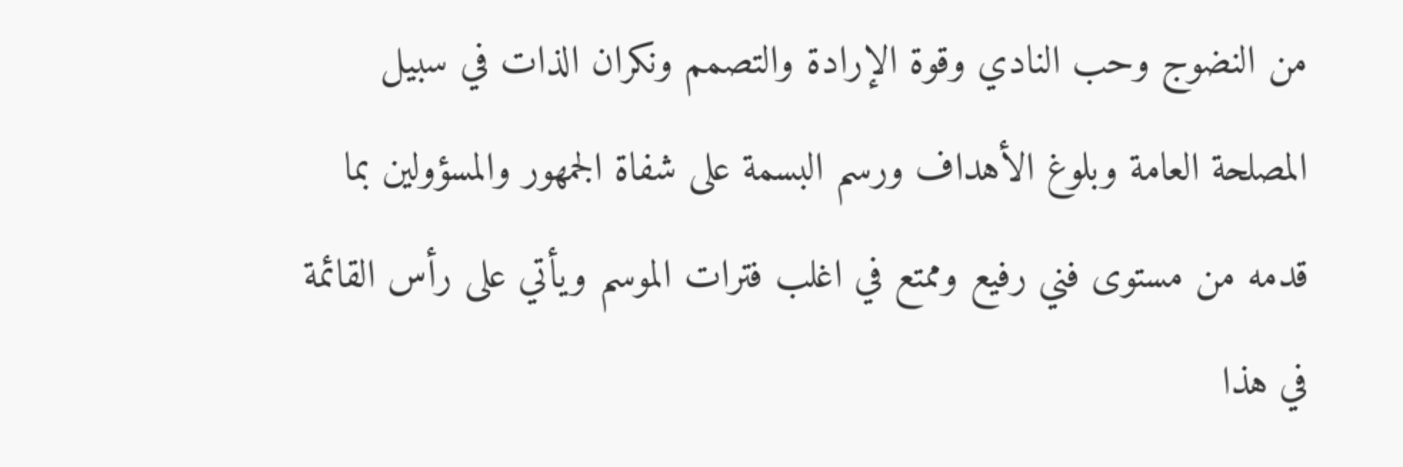من النضوج وحب النادي وقوة الإرادة والتصمم ونكران الذات في سبيل المصلحة العامة وبلوغ الأهداف ورسم البسمة على شفاة الجمهور والمسؤولين بما قدمه من مستوى فني رفيع وممتع في اغلب فترات الموسم ويأتي على رأس القائمة في هذا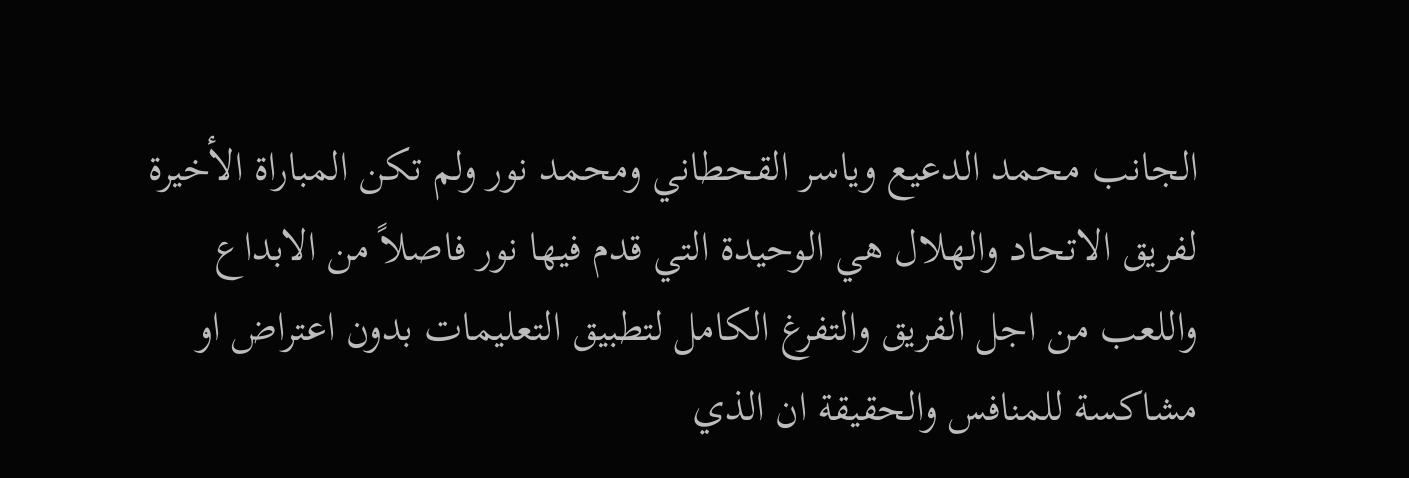الجانب محمد الدعيع وياسر القحطاني ومحمد نور ولم تكن المباراة الأخيرة لفريق الاتحاد والهلال هي الوحيدة التي قدم فيها نور فاصلاً من الابداع واللعب من اجل الفريق والتفرغ الكامل لتطبيق التعليمات بدون اعتراض او مشاكسة للمنافس والحقيقة ان الذي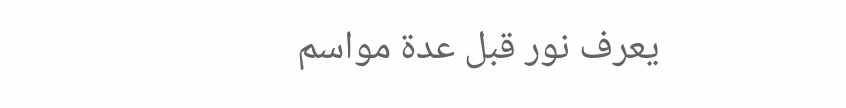يعرف نور قبل عدة مواسم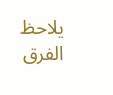يلاحظ الفرق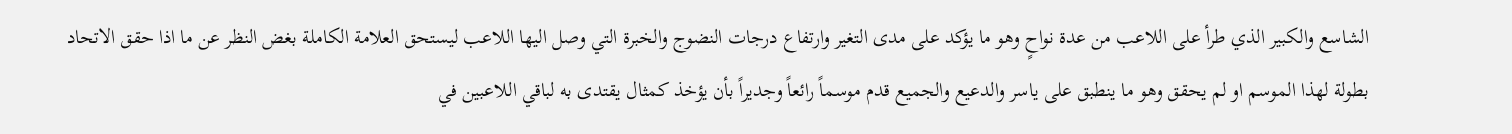الشاسع والكبير الذي طرأ على اللاعب من عدة نواحٍ وهو ما يؤكد على مدى التغير وارتفاع درجات النضوج والخبرة التي وصل اليها اللاعب ليستحق العلامة الكاملة بغض النظر عن ما اذا حقق الاتحاد بطولة لهذا الموسم او لم يحقق وهو ما ينطبق على ياسر والدعيع والجميع قدم موسماً رائعاً وجديراً بأن يؤخذ كمثال يقتدى به لباقي اللاعبين في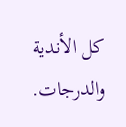كل الأندية والدرجات.